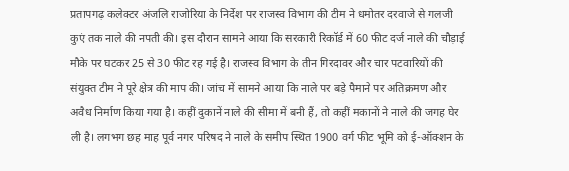प्रतापगढ़ कलेक्टर अंजलि राजोरिया के निर्देश पर राजस्व विभाग की टीम ने धमोतर दरवाजे से गलजी कुएं तक नाले की नपती की। इस दौरान सामने आया कि सरकारी रिकॉर्ड में 60 फीट दर्ज नाले की चौड़ाई मौके पर घटकर 25 से 30 फीट रह गई है। राजस्व विभाग के तीन गिरदावर और चार पटवारियों की संयुक्त टीम ने पूरे क्षेत्र की माप की। जांच में सामने आया कि नाले पर बड़े पैमाने पर अतिक्रमण और अवैध निर्माण किया गया है। कहीं दुकानें नाले की सीमा में बनी हैं, तो कहीं मकानों ने नाले की जगह घेर ली है। लगभग छह माह पूर्व नगर परिषद ने नाले के समीप स्थित 1900 वर्ग फीट भूमि को ई-ऑक्शन के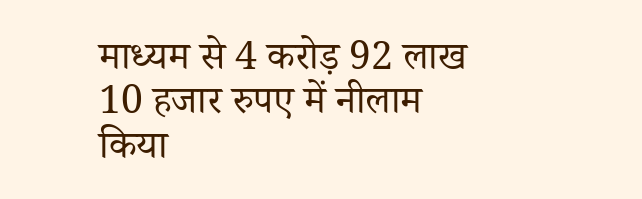माध्यम से 4 करोड़ 92 लाख 10 हजार रुपए में नीलाम किया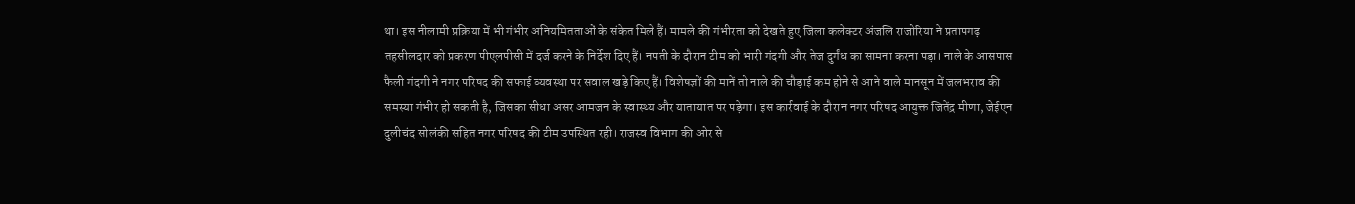था। इस नीलामी प्रक्रिया में भी गंभीर अनियमितताओं के संकेत मिले हैं। मामले की गंभीरता को देखते हुए जिला कलेक्टर अंजलि राजोरिया ने प्रतापगढ़ तहसीलदार को प्रकरण पीएलपीसी में दर्ज करने के निर्देश दिए हैं। नपती के दौरान टीम को भारी गंदगी और तेज दुर्गंध का सामना करना पड़ा। नाले के आसपास फैली गंदगी ने नगर परिषद की सफाई व्यवस्था पर सवाल खड़े किए हैं। विशेषज्ञों की मानें तो नाले की चौड़ाई कम होने से आने वाले मानसून में जलभराव की समस्या गंभीर हो सकती है, जिसका सीधा असर आमजन के स्वास्थ्य और यातायात पर पड़ेगा। इस कार्रवाई के दौरान नगर परिषद आयुक्त जितेंद्र मीणा, जेईएन दुलीचंद सोलंकी सहित नगर परिषद की टीम उपस्थित रही। राजस्व विभाग की ओर से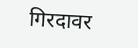गिरदावर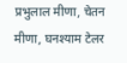प्रभुलाल मीणा, चेतन मीणा, घनश्याम टेलर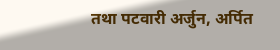तथा पटवारी अर्जुन, अर्पित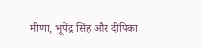मीणा, भूपेंद्र सिंह और दीपिका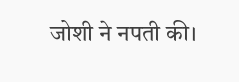जोशी ने नपती की।